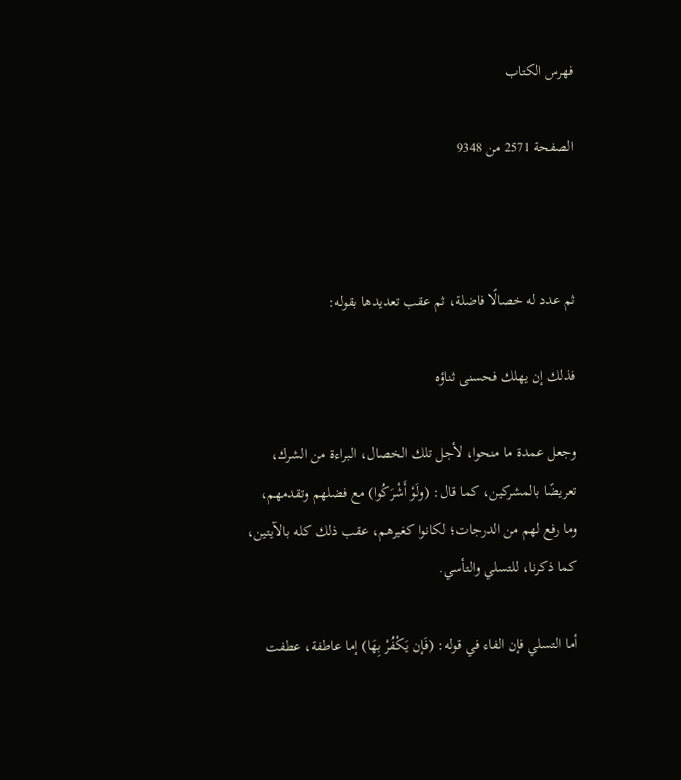فهرس الكتاب

الصفحة 2571 من 9348



ثم عدد له خصالًا فاضلة، ثم عقب تعديدها بقوله:

فذلك إن يهلك فحسنى ثناؤه

وجعل عمدة ما منحوا، لأجل تلك الخصال، البراءة من الشرك، تعريضًا بالمشركين، كما قال: (ولَوْ أَشْرَكُوا) مع فضلهم وتقدمهم، وما رفع لهم من الدرجات؛ لكانوا كغيرهم، عقب ذلك كله بالآيتين، كما ذكرنا، للتسلي والتأسي.

أما التسلي فإن الفاء في قوله: (فَإن يَكْفُرْ بِهَا) إما عاطفة، عطفت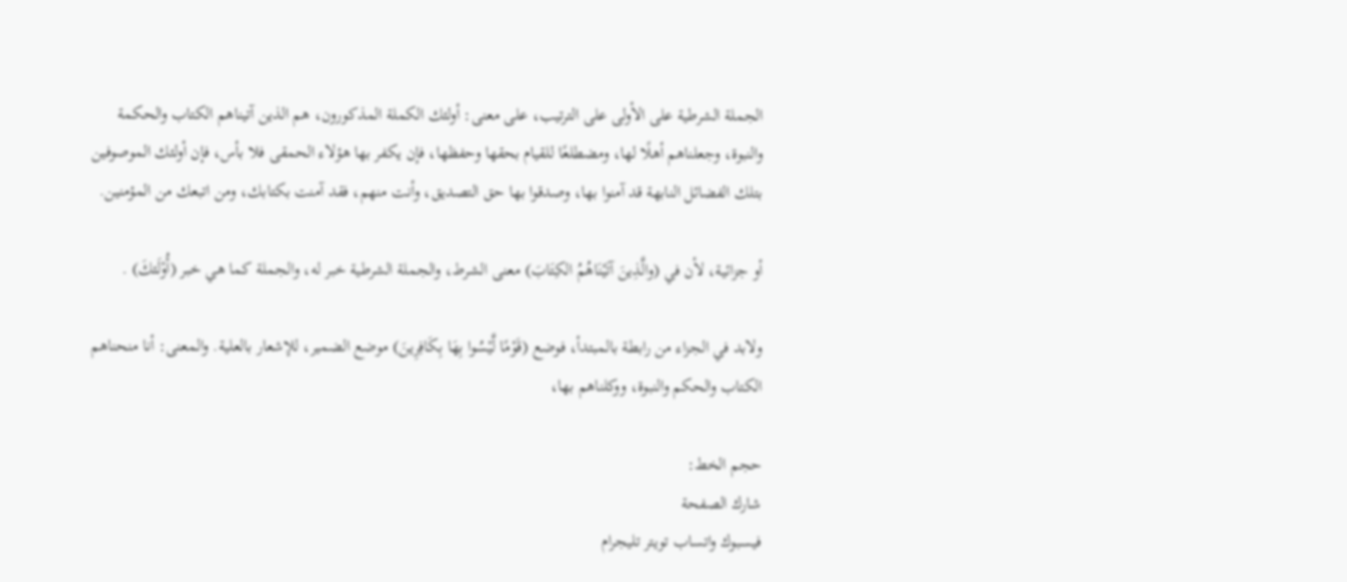الجملة الشرطية على الأولى على الترتيب، على معنى: أولئك الكملة المذكورون، هم الذين آتيناهم الكتاب والحكمة والنبوة، وجعلناهم أهلًا لها، ومضطلعًا للقيام بحقها وحفظها، فإن يكفر بها هؤلاء الحمقى فلا بأس، فإن أولئك الموصوفين بتلك الفضائل النابهة قد آمنوا بها، وصدقوا بها حق التصديق، وأنت منهم، فقد آمنت بكتابك، ومن اتبعك من المؤمنين.

أو جزائية، لأن في (والَّذِينَ آتَيْنَاهُمُ الكِتَابَ) معنى الشرط، والجملة الشرطية خبر له، والجملة كما هي خبر (أُوْلَئكَ) .

ولابد في الجزاء من رابطة بالمبتدأ، فوضع (قَوْمًا لَّيْسُوا بِهَا بِكَافِرِينَ) موضع الضمير، للإشعار بالعلية. والمعنى: أنا منحناهم الكتاب والحكم والنبوة، ووكلناهم بها،

حجم الخط:
شارك الصفحة
فيسبوك واتساب تويتر تليجرام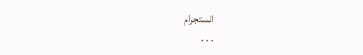انستجرام
. . .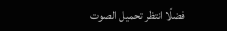فضلًا انتظر تحميل الصوت